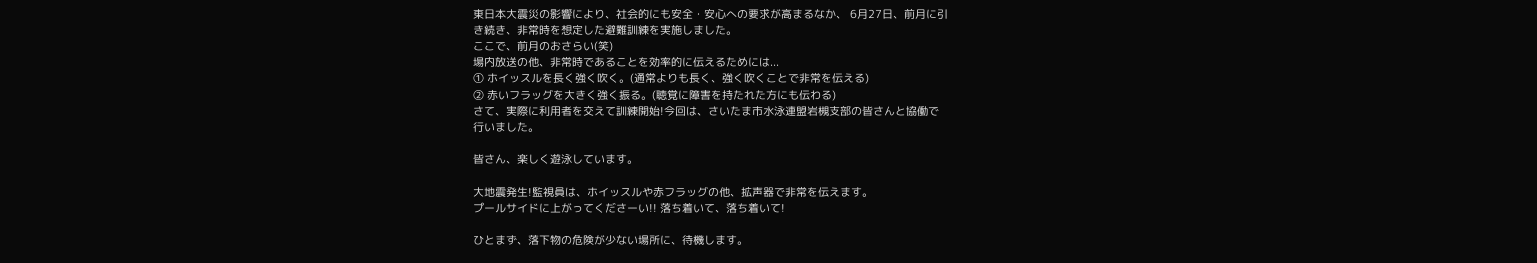東日本大震災の影響により、社会的にも安全・安心への要求が高まるなか、 6月27日、前月に引
き続き、非常時を想定した避難訓練を実施しました。
ここで、前月のおさらい(笑)
場内放送の他、非常時であることを効率的に伝えるためには...
① ホイッスルを長く強く吹く。(通常よりも長く、強く吹くことで非常を伝える)
② 赤いフラッグを大きく強く振る。(聴覚に障害を持たれた方にも伝わる)
さて、実際に利用者を交えて訓練開始!今回は、さいたま市水泳連盟岩槻支部の皆さんと協働で
行いました。

皆さん、楽しく遊泳しています。

大地震発生!監視員は、ホイッスルや赤フラッグの他、拡声器で非常を伝えます。
プールサイドに上がってくださーい!! 落ち着いて、落ち着いて!

ひとまず、落下物の危険が少ない場所に、待機します。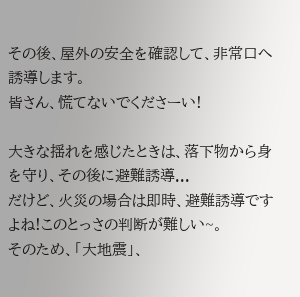その後、屋外の安全を確認して、非常口へ誘導します。
皆さん、慌てないでくださーい!

大きな揺れを感じたときは、落下物から身を守り、その後に避難誘導...
だけど、火災の場合は即時、避難誘導ですよね!このとっさの判断が難しい~。
そのため、「大地震」、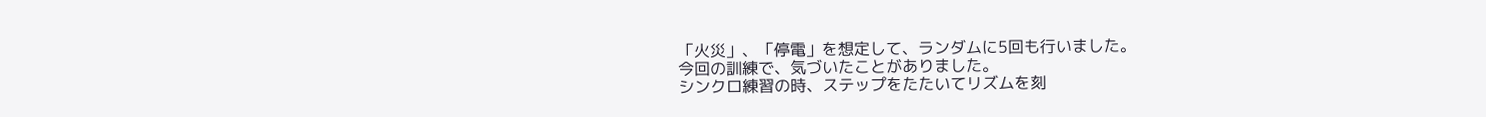「火災」、「停電」を想定して、ランダムに5回も行いました。
今回の訓練で、気づいたことがありました。
シンクロ練習の時、ステップをたたいてリズムを刻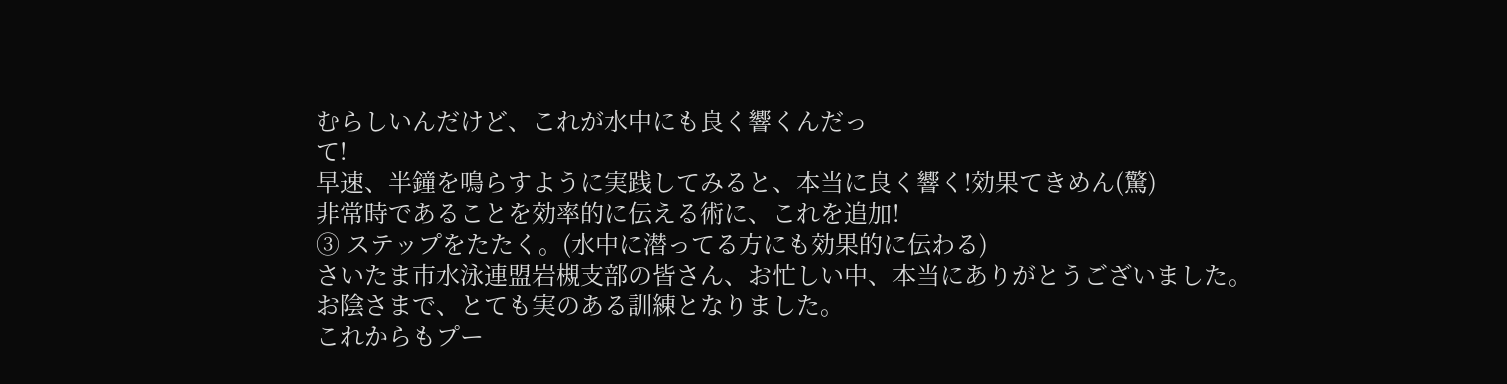むらしいんだけど、これが水中にも良く響くんだっ
て!
早速、半鐘を鳴らすように実践してみると、本当に良く響く!効果てきめん(驚)
非常時であることを効率的に伝える術に、これを追加!
③ ステップをたたく。(水中に潜ってる方にも効果的に伝わる)
さいたま市水泳連盟岩槻支部の皆さん、お忙しい中、本当にありがとうございました。
お陰さまで、とても実のある訓練となりました。
これからもプー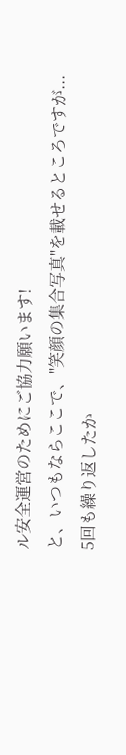ル安全運営のためにご協力願います!
と、いつもならここで、"笑顔の集合写真"を載せるところですが...
5回も繰り返したか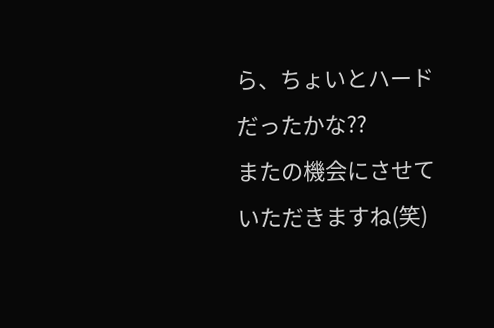ら、ちょいとハードだったかな??
またの機会にさせていただきますね(笑)